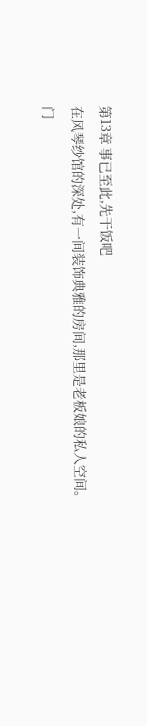第13章 事已至此,先干饭吧
在风琴纱馆的深处,有一间装饰典雅的房间,那里是老板娘的私人空间。
门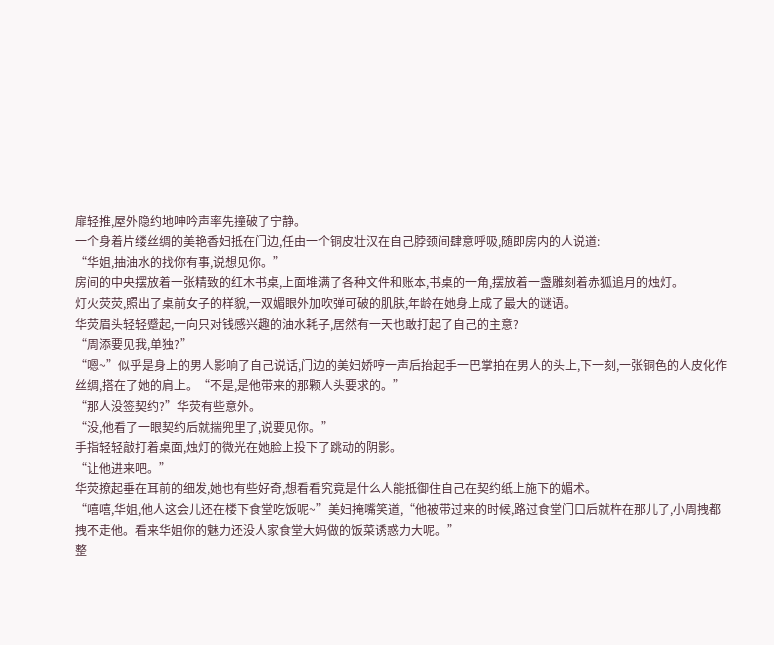扉轻推,屋外隐约地呻吟声率先撞破了宁静。
一个身着片缕丝绸的美艳香妇抵在门边,任由一个铜皮壮汉在自己脖颈间肆意呼吸,随即房内的人说道:
“华姐,抽油水的找你有事,说想见你。”
房间的中央摆放着一张精致的红木书桌,上面堆满了各种文件和账本,书桌的一角,摆放着一盏雕刻着赤狐追月的烛灯。
灯火荧荧,照出了桌前女子的样貌,一双媚眼外加吹弹可破的肌肤,年龄在她身上成了最大的谜语。
华荧眉头轻轻蹙起,一向只对钱感兴趣的油水耗子,居然有一天也敢打起了自己的主意?
“周添要见我,单独?”
“嗯~”似乎是身上的男人影响了自己说话,门边的美妇娇哼一声后抬起手一巴掌拍在男人的头上,下一刻,一张铜色的人皮化作丝绸,搭在了她的肩上。“不是,是他带来的那颗人头要求的。”
“那人没签契约?”华荧有些意外。
“没,他看了一眼契约后就揣兜里了,说要见你。”
手指轻轻敲打着桌面,烛灯的微光在她脸上投下了跳动的阴影。
“让他进来吧。”
华荧撩起垂在耳前的细发,她也有些好奇,想看看究竟是什么人能抵御住自己在契约纸上施下的媚术。
“嘻嘻,华姐,他人这会儿还在楼下食堂吃饭呢~”美妇掩嘴笑道,“他被带过来的时候,路过食堂门口后就杵在那儿了,小周拽都拽不走他。看来华姐你的魅力还没人家食堂大妈做的饭菜诱惑力大呢。”
整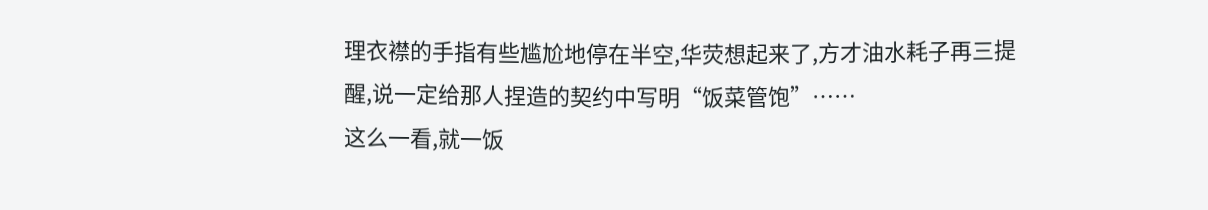理衣襟的手指有些尴尬地停在半空,华荧想起来了,方才油水耗子再三提醒,说一定给那人捏造的契约中写明“饭菜管饱”……
这么一看,就一饭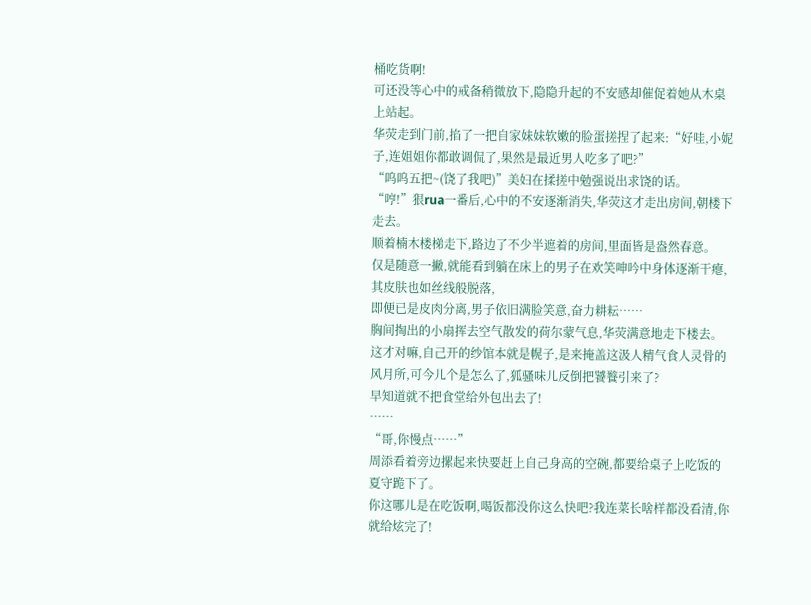桶吃货啊!
可还没等心中的戒备稍微放下,隐隐升起的不安感却催促着她从木桌上站起。
华荧走到门前,掐了一把自家妹妹软嫩的脸蛋搓捏了起来:“好哇,小妮子,连姐姐你都敢调侃了,果然是最近男人吃多了吧?”
“呜呜五把~(饶了我吧)”美妇在揉搓中勉强说出求饶的话。
“哼!”狠rua一番后,心中的不安逐渐消失,华荧这才走出房间,朝楼下走去。
顺着楠木楼梯走下,路边了不少半遮着的房间,里面皆是盎然春意。
仅是随意一撇,就能看到躺在床上的男子在欢笑呻吟中身体逐渐干瘪,其皮肤也如丝线般脱落,
即便已是皮肉分离,男子依旧满脸笑意,奋力耕耘……
胸间掏出的小扇挥去空气散发的荷尔蒙气息,华荧满意地走下楼去。
这才对嘛,自己开的纱馆本就是幌子,是来掩盖这汲人精气食人灵骨的风月所,可今儿个是怎么了,狐骚味儿反倒把饕餮引来了?
早知道就不把食堂给外包出去了!
……
“哥,你慢点……”
周添看着旁边摞起来快要赶上自己身高的空碗,都要给桌子上吃饭的夏守跪下了。
你这哪儿是在吃饭啊,喝饭都没你这么快吧?我连菜长啥样都没看清,你就给炫完了!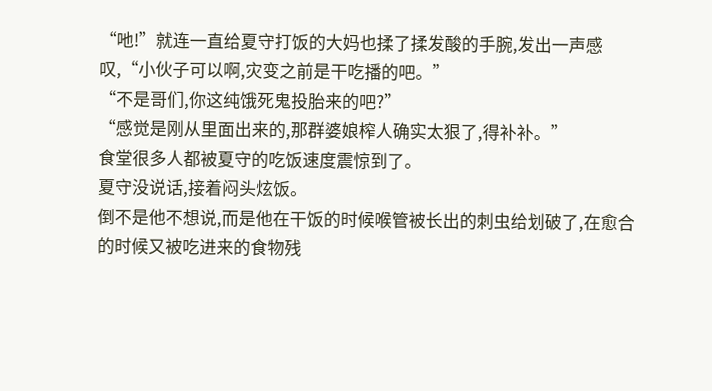“吔!”就连一直给夏守打饭的大妈也揉了揉发酸的手腕,发出一声感叹,“小伙子可以啊,灾变之前是干吃播的吧。”
“不是哥们,你这纯饿死鬼投胎来的吧?”
“感觉是刚从里面出来的,那群婆娘榨人确实太狠了,得补补。”
食堂很多人都被夏守的吃饭速度震惊到了。
夏守没说话,接着闷头炫饭。
倒不是他不想说,而是他在干饭的时候喉管被长出的刺虫给划破了,在愈合的时候又被吃进来的食物残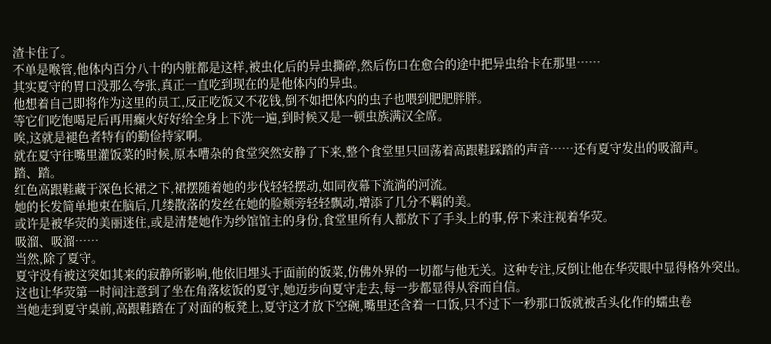渣卡住了。
不单是喉管,他体内百分八十的内脏都是这样,被虫化后的异虫撕碎,然后伤口在愈合的途中把异虫给卡在那里……
其实夏守的胃口没那么夸张,真正一直吃到现在的是他体内的异虫。
他想着自己即将作为这里的员工,反正吃饭又不花钱,倒不如把体内的虫子也喂到肥肥胖胖。
等它们吃饱喝足后再用癫火好好给全身上下洗一遍,到时候又是一顿虫族满汉全席。
唉,这就是褪色者特有的勤俭持家啊。
就在夏守往嘴里灌饭菜的时候,原本嘈杂的食堂突然安静了下来,整个食堂里只回荡着高跟鞋踩踏的声音……还有夏守发出的吸溜声。
踏、踏。
红色高跟鞋藏于深色长裙之下,裙摆随着她的步伐轻轻摆动,如同夜幕下流淌的河流。
她的长发简单地束在脑后,几缕散落的发丝在她的脸颊旁轻轻飘动,增添了几分不羁的美。
或许是被华荧的美丽迷住,或是清楚她作为纱馆馆主的身份,食堂里所有人都放下了手头上的事,停下来注视着华荧。
吸溜、吸溜……
当然,除了夏守。
夏守没有被这突如其来的寂静所影响,他依旧埋头于面前的饭菜,仿佛外界的一切都与他无关。这种专注,反倒让他在华荧眼中显得格外突出。
这也让华荧第一时间注意到了坐在角落炫饭的夏守,她迈步向夏守走去,每一步都显得从容而自信。
当她走到夏守桌前,高跟鞋踏在了对面的板凳上,夏守这才放下空碗,嘴里还含着一口饭,只不过下一秒那口饭就被舌头化作的蠕虫卷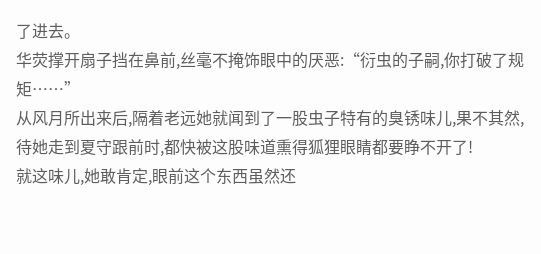了进去。
华荧撑开扇子挡在鼻前,丝毫不掩饰眼中的厌恶:“衍虫的子嗣,你打破了规矩……”
从风月所出来后,隔着老远她就闻到了一股虫子特有的臭锈味儿,果不其然,待她走到夏守跟前时,都快被这股味道熏得狐狸眼睛都要睁不开了!
就这味儿,她敢肯定,眼前这个东西虽然还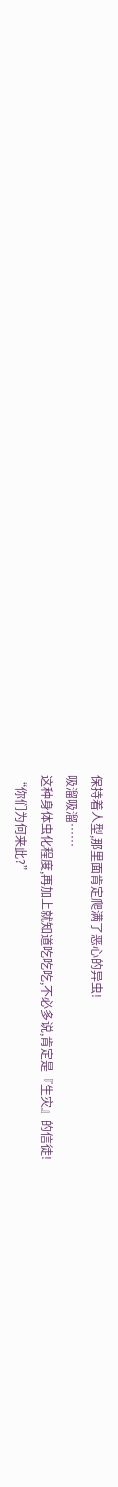保持着人型,那里面肯定爬满了恶心的异虫!
吸溜吸溜……
这种身体虫化程度,再加上就知道吃吃吃,不必多说,肯定是『生灾』的信徒!
“你们为何来此?”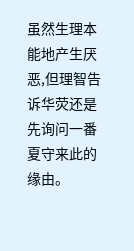虽然生理本能地产生厌恶,但理智告诉华荧还是先询问一番夏守来此的缘由。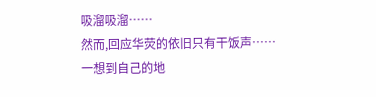吸溜吸溜……
然而,回应华荧的依旧只有干饭声……
一想到自己的地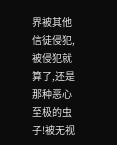界被其他信徒侵犯,被侵犯就算了,还是那种恶心至极的虫子!被无视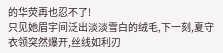的华荧再也忍不了!
只见她眉宇间泛出淡淡雪白的绒毛,下一刻,夏守衣领突然爆开,丝线如利刃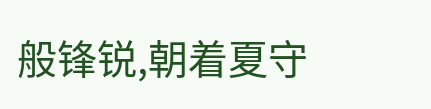般锋锐,朝着夏守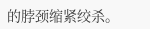的脖颈缩紧绞杀。